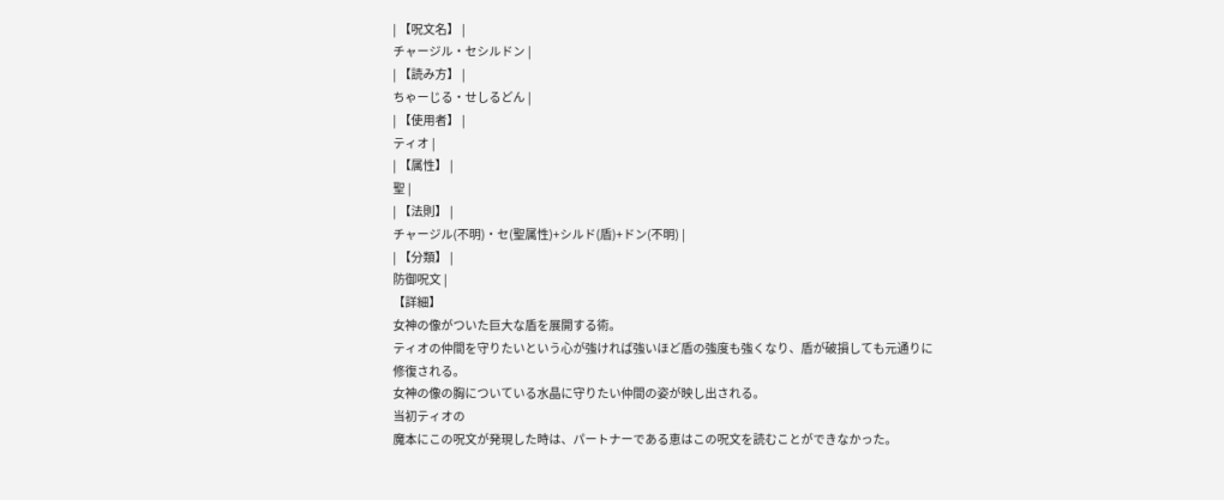| 【呪文名】 |
チャージル・セシルドン |
| 【読み方】 |
ちゃーじる・せしるどん |
| 【使用者】 |
ティオ |
| 【属性】 |
聖 |
| 【法則】 |
チャージル(不明)・セ(聖属性)+シルド(盾)+ドン(不明) |
| 【分類】 |
防御呪文 |
【詳細】
女神の像がついた巨大な盾を展開する術。
ティオの仲間を守りたいという心が強ければ強いほど盾の強度も強くなり、盾が破損しても元通りに修復される。
女神の像の胸についている水晶に守りたい仲間の姿が映し出される。
当初ティオの
魔本にこの呪文が発現した時は、パートナーである恵はこの呪文を読むことができなかった。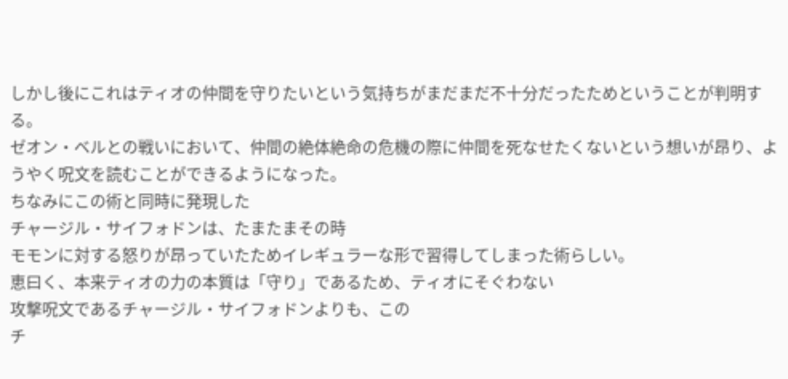しかし後にこれはティオの仲間を守りたいという気持ちがまだまだ不十分だったためということが判明する。
ゼオン・ベルとの戦いにおいて、仲間の絶体絶命の危機の際に仲間を死なせたくないという想いが昂り、ようやく呪文を読むことができるようになった。
ちなみにこの術と同時に発現した
チャージル・サイフォドンは、たまたまその時
モモンに対する怒りが昂っていたためイレギュラーな形で習得してしまった術らしい。
恵曰く、本来ティオの力の本質は「守り」であるため、ティオにそぐわない
攻撃呪文であるチャージル・サイフォドンよりも、この
チ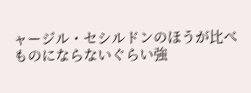ャージル・セシルドンのほうが比べものにならないぐらい強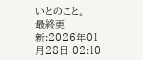いとのこと。
最終更新:2026年01月28日 02:10